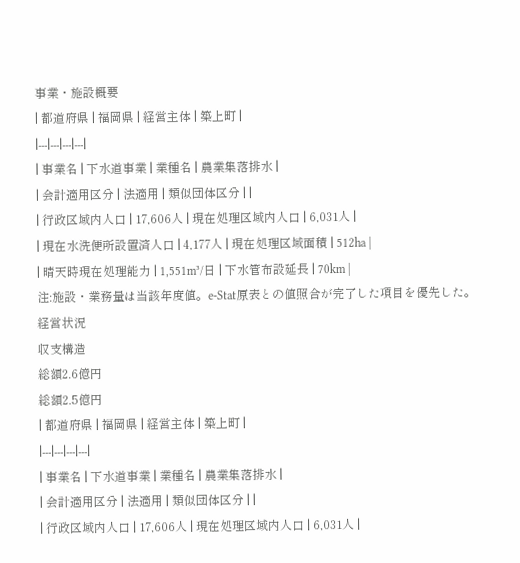事業・施設概要
| 都道府県 | 福岡県 | 経営主体 | 築上町 |
|---|---|---|---|
| 事業名 | 下水道事業 | 業種名 | 農業集落排水 |
| 会計適用区分 | 法適用 | 類似団体区分 | |
| 行政区域内人口 | 17,606人 | 現在処理区域内人口 | 6,031人 |
| 現在水洗便所設置済人口 | 4,177人 | 現在処理区域面積 | 512ha |
| 晴天時現在処理能力 | 1,551m³/日 | 下水管布設延長 | 70km |
注:施設・業務量は当該年度値。e-Stat原表との値照合が完了した項目を優先した。
経営状況
収支構造
総額2.6億円
総額2.5億円
| 都道府県 | 福岡県 | 経営主体 | 築上町 |
|---|---|---|---|
| 事業名 | 下水道事業 | 業種名 | 農業集落排水 |
| 会計適用区分 | 法適用 | 類似団体区分 | |
| 行政区域内人口 | 17,606人 | 現在処理区域内人口 | 6,031人 |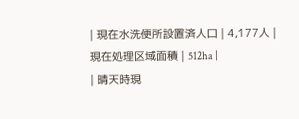| 現在水洗便所設置済人口 | 4,177人 | 現在処理区域面積 | 512ha |
| 晴天時現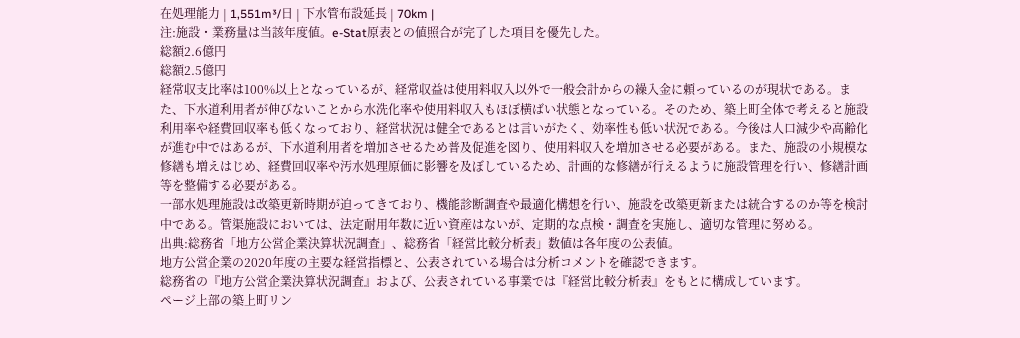在処理能力 | 1,551m³/日 | 下水管布設延長 | 70km |
注:施設・業務量は当該年度値。e-Stat原表との値照合が完了した項目を優先した。
総額2.6億円
総額2.5億円
経常収支比率は100%以上となっているが、経常収益は使用料収入以外で一般会計からの繰入金に頼っているのが現状である。また、下水道利用者が伸びないことから水洗化率や使用料収入もほぼ横ばい状態となっている。そのため、築上町全体で考えると施設利用率や経費回収率も低くなっており、経営状況は健全であるとは言いがたく、効率性も低い状況である。今後は人口減少や高齢化が進む中ではあるが、下水道利用者を増加させるため普及促進を図り、使用料収入を増加させる必要がある。また、施設の小規模な修繕も増えはじめ、経費回収率や汚水処理原価に影響を及ぼしているため、計画的な修繕が行えるように施設管理を行い、修繕計画等を整備する必要がある。
一部水処理施設は改築更新時期が迫ってきており、機能診断調査や最適化構想を行い、施設を改築更新または統合するのか等を検討中である。管渠施設においては、法定耐用年数に近い資産はないが、定期的な点検・調査を実施し、適切な管理に努める。
出典:総務省「地方公営企業決算状況調査」、総務省「経営比較分析表」数値は各年度の公表値。
地方公営企業の2020年度の主要な経営指標と、公表されている場合は分析コメントを確認できます。
総務省の『地方公営企業決算状況調査』および、公表されている事業では『経営比較分析表』をもとに構成しています。
ページ上部の築上町リン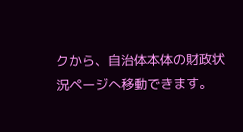クから、自治体本体の財政状況ページへ移動できます。